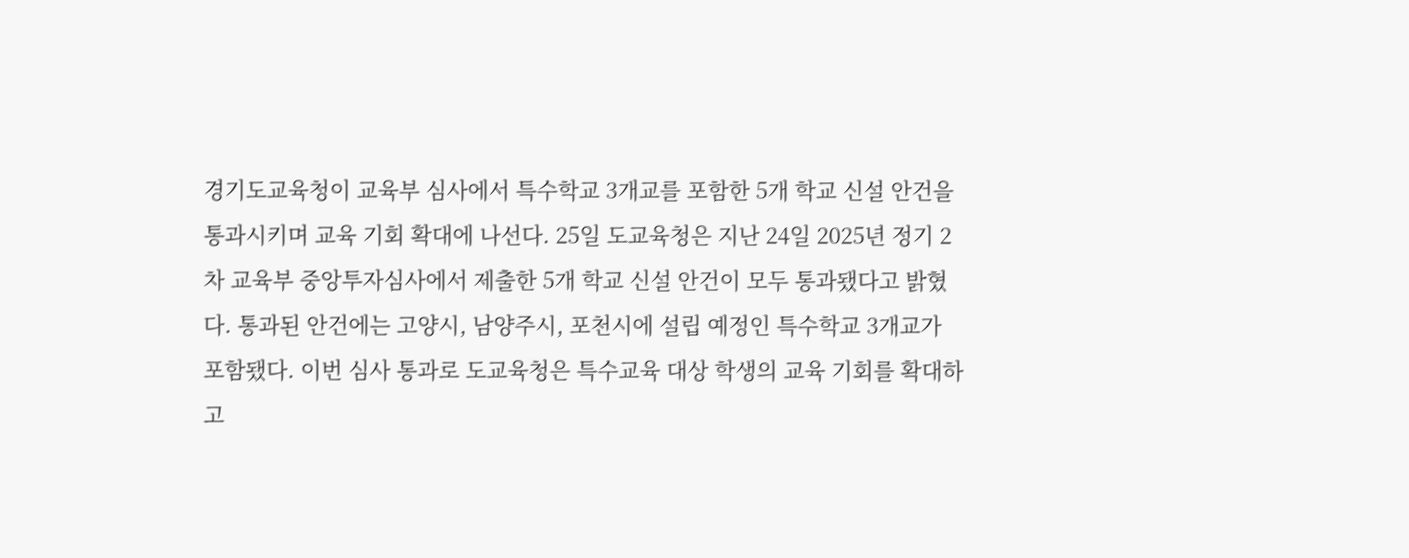경기도교육청이 교육부 심사에서 특수학교 3개교를 포함한 5개 학교 신설 안건을 통과시키며 교육 기회 확대에 나선다. 25일 도교육청은 지난 24일 2025년 정기 2차 교육부 중앙투자심사에서 제출한 5개 학교 신설 안건이 모두 통과됐다고 밝혔다. 통과된 안건에는 고양시, 남양주시, 포천시에 설립 예정인 특수학교 3개교가 포함됐다. 이번 심사 통과로 도교육청은 특수교육 대상 학생의 교육 기회를 확대하고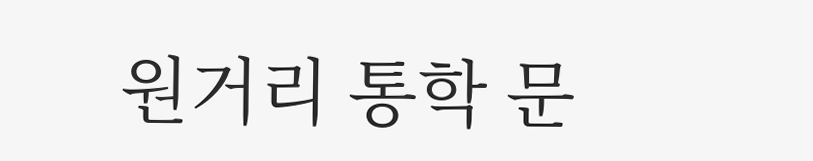원거리 통학 문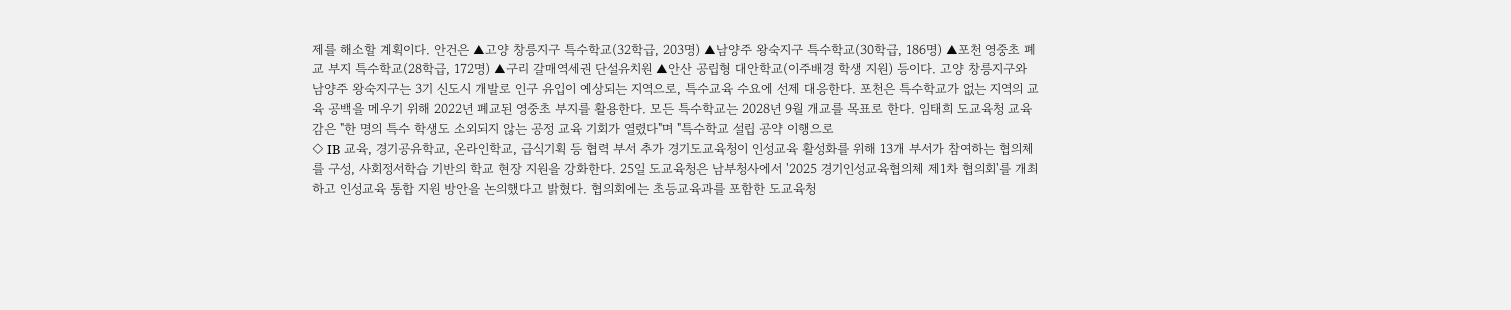제를 해소할 계획이다. 안건은 ▲고양 창릉지구 특수학교(32학급, 203명) ▲남양주 왕숙지구 특수학교(30학급, 186명) ▲포천 영중초 폐교 부지 특수학교(28학급, 172명) ▲구리 갈매역세권 단설유치원 ▲안산 공립형 대안학교(이주배경 학생 지원) 등이다. 고양 창릉지구와 남양주 왕숙지구는 3기 신도시 개발로 인구 유입이 예상되는 지역으로, 특수교육 수요에 선제 대응한다. 포천은 특수학교가 없는 지역의 교육 공백을 메우기 위해 2022년 폐교된 영중초 부지를 활용한다. 모든 특수학교는 2028년 9월 개교를 목표로 한다. 임태희 도교육청 교육감은 "한 명의 특수 학생도 소외되지 않는 공정 교육 기회가 열렸다"며 "특수학교 설립 공약 이행으로
◇ IB 교육, 경기공유학교, 온라인학교, 급식기획 등 협력 부서 추가 경기도교육청이 인성교육 활성화를 위해 13개 부서가 참여하는 협의체를 구성, 사회정서학습 기반의 학교 현장 지원을 강화한다. 25일 도교육청은 남부청사에서 '2025 경기인성교육협의체 제1차 협의회'를 개최하고 인성교육 통합 지원 방안을 논의했다고 밝혔다. 협의회에는 초등교육과를 포함한 도교육청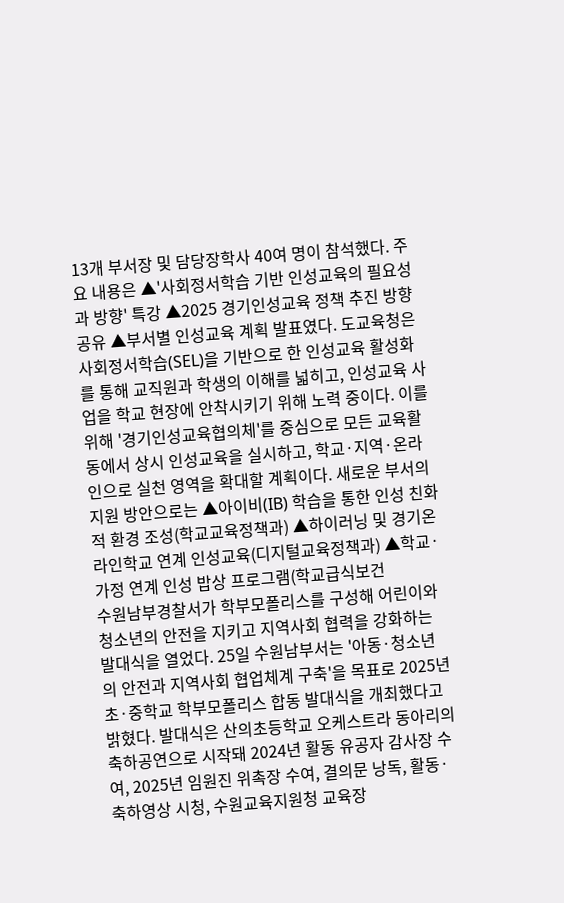13개 부서장 및 담당장학사 40여 명이 참석했다. 주요 내용은 ▲'사회정서학습 기반 인성교육의 필요성과 방향' 특강 ▲2025 경기인성교육 정책 추진 방향 공유 ▲부서별 인성교육 계획 발표였다. 도교육청은 사회정서학습(SEL)을 기반으로 한 인성교육 활성화를 통해 교직원과 학생의 이해를 넓히고, 인성교육 사업을 학교 현장에 안착시키기 위해 노력 중이다. 이를 위해 '경기인성교육협의체'를 중심으로 모든 교육활동에서 상시 인성교육을 실시하고, 학교·지역·온라인으로 실천 영역을 확대할 계획이다. 새로운 부서의 지원 방안으로는 ▲아이비(IB) 학습을 통한 인성 친화적 환경 조성(학교교육정책과) ▲하이러닝 및 경기온라인학교 연계 인성교육(디지털교육정책과) ▲학교·가정 연계 인성 밥상 프로그램(학교급식보건
수원남부경찰서가 학부모폴리스를 구성해 어린이와 청소년의 안전을 지키고 지역사회 협력을 강화하는 발대식을 열었다. 25일 수원남부서는 '아동·청소년의 안전과 지역사회 협업체계 구축'을 목표로 2025년 초·중학교 학부모폴리스 합동 발대식을 개최했다고 밝혔다. 발대식은 산의초등학교 오케스트라 동아리의 축하공연으로 시작돼 2024년 활동 유공자 감사장 수여, 2025년 임원진 위촉장 수여, 결의문 낭독, 활동·축하영상 시청, 수원교육지원청 교육장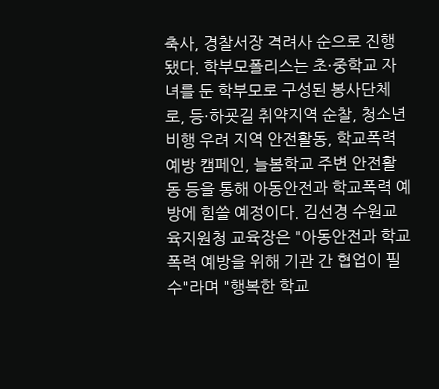축사, 경찰서장 격려사 순으로 진행됐다. 학부모폴리스는 초·중학교 자녀를 둔 학부모로 구성된 봉사단체로, 등·하굣길 취약지역 순찰, 청소년 비행 우려 지역 안전활동, 학교폭력 예방 캠페인, 늘봄학교 주변 안전활동 등을 통해 아동안전과 학교폭력 예방에 힘쓸 예정이다. 김선경 수원교육지원청 교육장은 "아동안전과 학교폭력 예방을 위해 기관 간 협업이 필수"라며 "행복한 학교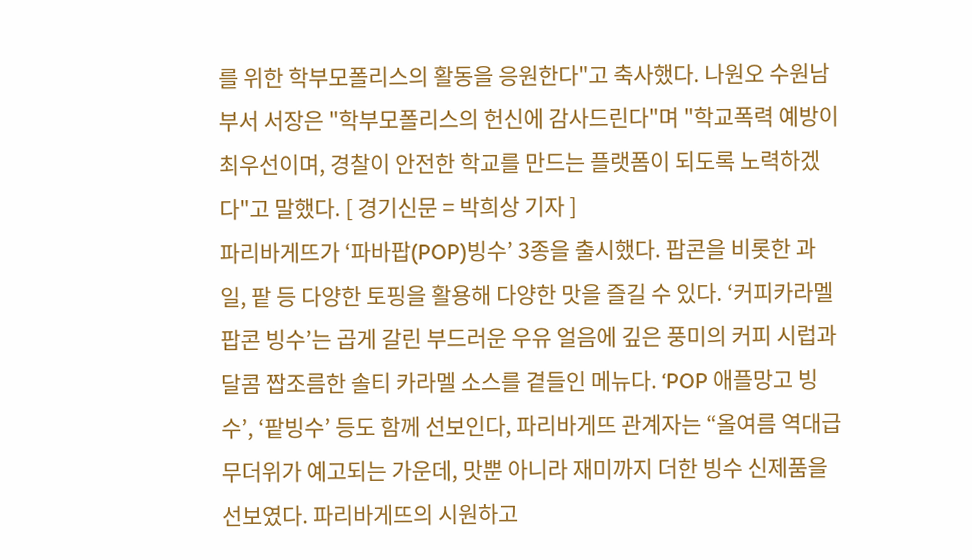를 위한 학부모폴리스의 활동을 응원한다"고 축사했다. 나원오 수원남부서 서장은 "학부모폴리스의 헌신에 감사드린다"며 "학교폭력 예방이 최우선이며, 경찰이 안전한 학교를 만드는 플랫폼이 되도록 노력하겠다"고 말했다. [ 경기신문 = 박희상 기자 ]
파리바게뜨가 ‘파바팝(POP)빙수’ 3종을 출시했다. 팝콘을 비롯한 과일, 팥 등 다양한 토핑을 활용해 다양한 맛을 즐길 수 있다. ‘커피카라멜 팝콘 빙수’는 곱게 갈린 부드러운 우유 얼음에 깊은 풍미의 커피 시럽과 달콤 짭조름한 솔티 카라멜 소스를 곁들인 메뉴다. ‘POP 애플망고 빙수’, ‘팥빙수’ 등도 함께 선보인다, 파리바게뜨 관계자는 “올여름 역대급 무더위가 예고되는 가운데, 맛뿐 아니라 재미까지 더한 빙수 신제품을 선보였다. 파리바게뜨의 시원하고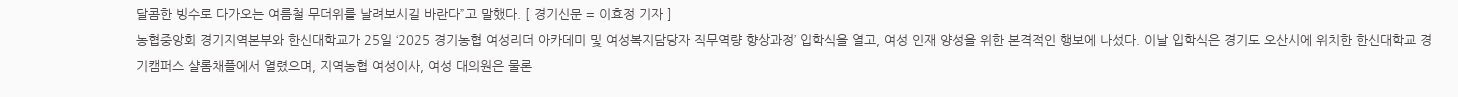달콤한 빙수로 다가오는 여름철 무더위를 날려보시길 바란다”고 말했다. [ 경기신문 = 이효정 기자 ]
농협중앙회 경기지역본부와 한신대학교가 25일 ‘2025 경기농협 여성리더 아카데미 및 여성복지담당자 직무역량 향상과정’ 입학식을 열고, 여성 인재 양성을 위한 본격적인 행보에 나섰다. 이날 입학식은 경기도 오산시에 위치한 한신대학교 경기캠퍼스 샬롬채플에서 열렸으며, 지역농협 여성이사, 여성 대의원은 물론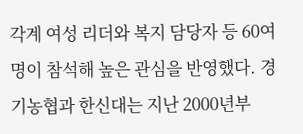각계 여성 리더와 복지 담당자 등 60여 명이 참석해 높은 관심을 반영했다. 경기농협과 한신대는 지난 2000년부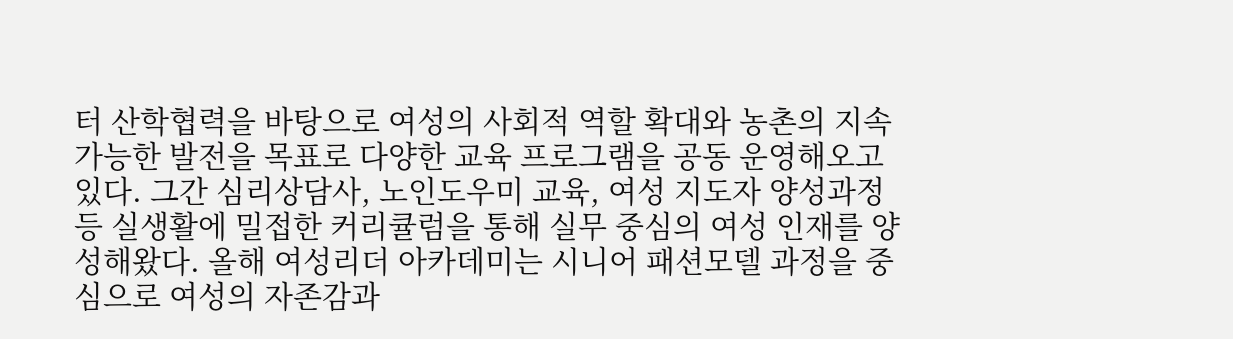터 산학협력을 바탕으로 여성의 사회적 역할 확대와 농촌의 지속 가능한 발전을 목표로 다양한 교육 프로그램을 공동 운영해오고 있다. 그간 심리상담사, 노인도우미 교육, 여성 지도자 양성과정 등 실생활에 밀접한 커리큘럼을 통해 실무 중심의 여성 인재를 양성해왔다. 올해 여성리더 아카데미는 시니어 패션모델 과정을 중심으로 여성의 자존감과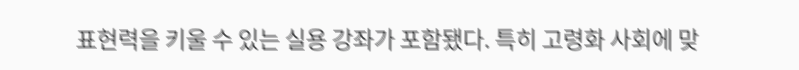표현력을 키울 수 있는 실용 강좌가 포함됐다. 특히 고령화 사회에 맞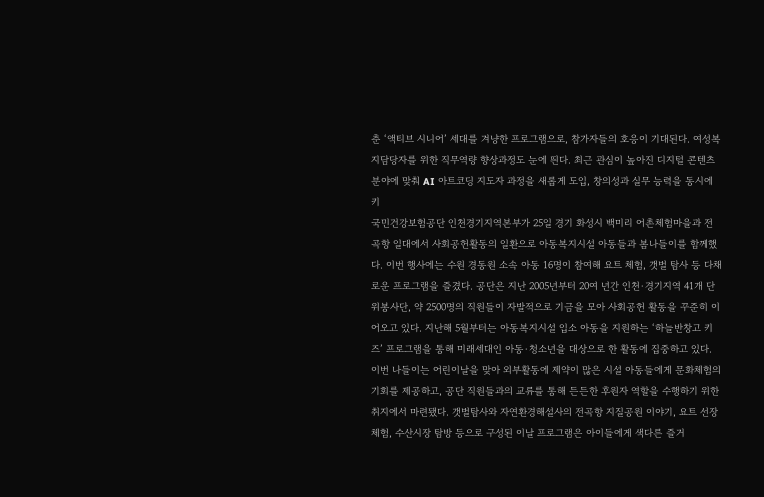춘 ‘액티브 시니어’ 세대를 겨냥한 프로그램으로, 참가자들의 호응이 기대된다. 여성복지담당자를 위한 직무역량 향상과정도 눈에 띈다. 최근 관심이 높아진 디지털 콘텐츠 분야에 맞춰 AI 아트코딩 지도자 과정을 새롭게 도입, 창의성과 실무 능력을 동시에 키
국민건강보험공단 인천경기지역본부가 25일 경기 화성시 백미리 어촌체험마을과 전곡항 일대에서 사회공헌활동의 일환으로 아동복지시설 아동들과 봄나들이를 함께했다. 이번 행사에는 수원 경동원 소속 아동 16명이 참여해 요트 체험, 갯벌 탐사 등 다채로운 프로그램을 즐겼다. 공단은 지난 2005년부터 20여 년간 인천·경기지역 41개 단위봉사단, 약 2500명의 직원들이 자발적으로 기금을 모아 사회공헌 활동을 꾸준히 이어오고 있다. 지난해 5월부터는 아동복지시설 입소 아동을 지원하는 ‘하늘반창고 키즈’ 프로그램을 통해 미래세대인 아동·청소년을 대상으로 한 활동에 집중하고 있다. 이번 나들이는 어린이날을 맞아 외부활동에 제약이 많은 시설 아동들에게 문화체험의 기회를 제공하고, 공단 직원들과의 교류를 통해 든든한 후원자 역할을 수행하기 위한 취지에서 마련됐다. 갯벌탐사와 자연환경해설사의 전곡항 지질공원 이야기, 요트 선장 체험, 수산시장 탐방 등으로 구성된 이날 프로그램은 아이들에게 색다른 즐거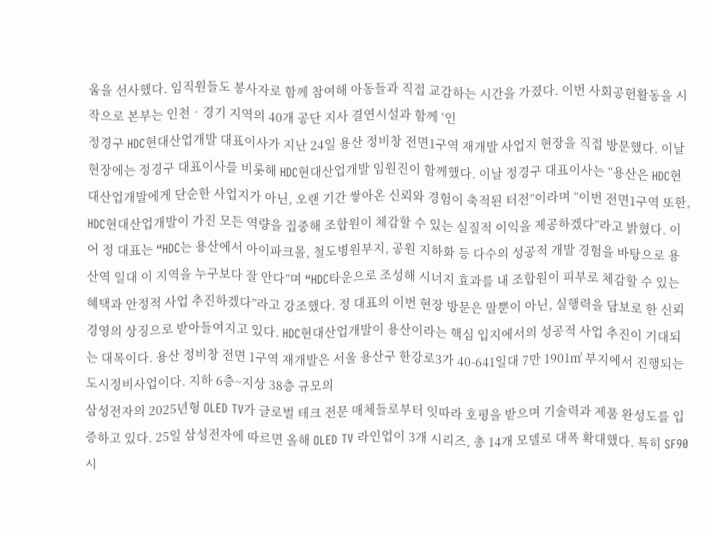움을 선사했다. 임직원들도 봉사자로 함께 참여해 아동들과 직접 교감하는 시간을 가졌다. 이번 사회공헌활동을 시작으로 본부는 인천‧경기 지역의 40개 공단 지사 결연시설과 함께 ‘인
정경구 HDC현대산업개발 대표이사가 지난 24일 용산 정비창 전면1구역 재개발 사업지 현장을 직접 방문했다. 이날 현장에는 정경구 대표이사를 비롯해 HDC현대산업개발 임원진이 함께했다. 이날 정경구 대표이사는 “용산은 HDC현대산업개발에게 단순한 사업지가 아닌, 오랜 기간 쌓아온 신뢰와 경험이 축적된 터전”이라며 “이번 전면1구역 또한, HDC현대산업개발이 가진 모든 역량을 집중해 조합원이 체감할 수 있는 실질적 이익을 제공하겠다”라고 밝혔다. 이어 정 대표는 “HDC는 용산에서 아이파크몰, 철도병원부지, 공원 지하화 등 다수의 성공적 개발 경험을 바탕으로 용산역 일대 이 지역을 누구보다 잘 안다”며 “HDC타운으로 조성해 시너지 효과를 내 조합원이 피부로 체감할 수 있는 혜택과 안정적 사업 추진하겠다”라고 강조했다. 정 대표의 이번 현장 방문은 말뿐이 아닌, 실행력을 담보로 한 신뢰 경영의 상징으로 받아들여지고 있다. HDC현대산업개발이 용산이라는 핵심 입지에서의 성공적 사업 추진이 기대되는 대목이다. 용산 정비창 전면 1구역 재개발은 서울 용산구 한강로3가 40-641일대 7만 1901㎡ 부지에서 진행되는 도시정비사업이다. 지하 6층~지상 38층 규모의
삼성전자의 2025년형 OLED TV가 글로벌 테크 전문 매체들로부터 잇따라 호평을 받으며 기술력과 제품 완성도를 입증하고 있다. 25일 삼성전자에 따르면 올해 OLED TV 라인업이 3개 시리즈, 총 14개 모델로 대폭 확대했다. 특히 SF90 시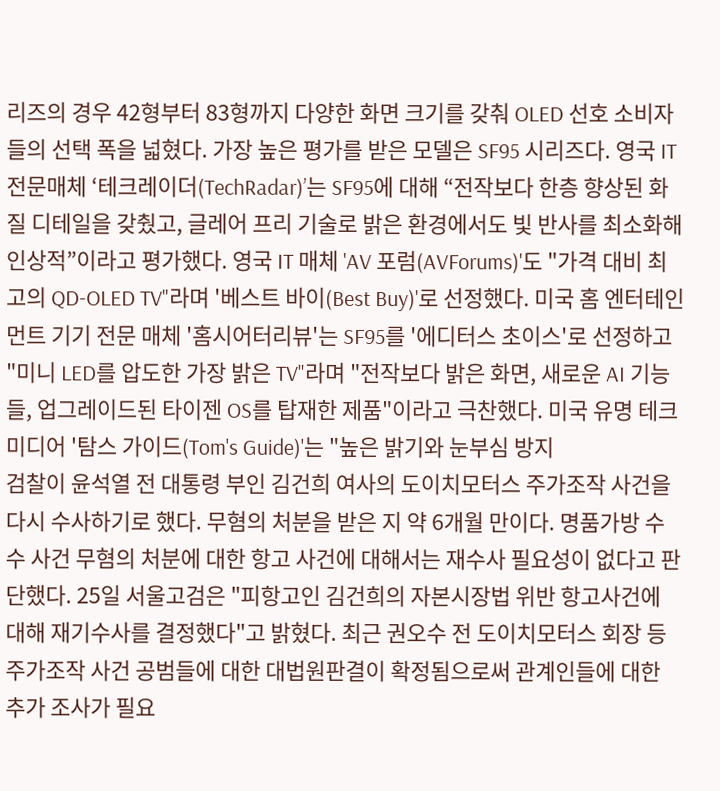리즈의 경우 42형부터 83형까지 다양한 화면 크기를 갖춰 OLED 선호 소비자들의 선택 폭을 넓혔다. 가장 높은 평가를 받은 모델은 SF95 시리즈다. 영국 IT 전문매체 ‘테크레이더(TechRadar)’는 SF95에 대해 “전작보다 한층 향상된 화질 디테일을 갖췄고, 글레어 프리 기술로 밝은 환경에서도 빛 반사를 최소화해 인상적”이라고 평가했다. 영국 IT 매체 'AV 포럼(AVForums)'도 "가격 대비 최고의 QD-OLED TV"라며 '베스트 바이(Best Buy)'로 선정했다. 미국 홈 엔터테인먼트 기기 전문 매체 '홈시어터리뷰'는 SF95를 '에디터스 초이스'로 선정하고 "미니 LED를 압도한 가장 밝은 TV"라며 "전작보다 밝은 화면, 새로운 AI 기능들, 업그레이드된 타이젠 OS를 탑재한 제품"이라고 극찬했다. 미국 유명 테크미디어 '탐스 가이드(Tom's Guide)'는 "높은 밝기와 눈부심 방지
검찰이 윤석열 전 대통령 부인 김건희 여사의 도이치모터스 주가조작 사건을 다시 수사하기로 했다. 무혐의 처분을 받은 지 약 6개월 만이다. 명품가방 수수 사건 무혐의 처분에 대한 항고 사건에 대해서는 재수사 필요성이 없다고 판단했다. 25일 서울고검은 "피항고인 김건희의 자본시장법 위반 항고사건에 대해 재기수사를 결정했다"고 밝혔다. 최근 권오수 전 도이치모터스 회장 등 주가조작 사건 공범들에 대한 대법원판결이 확정됨으로써 관계인들에 대한 추가 조사가 필요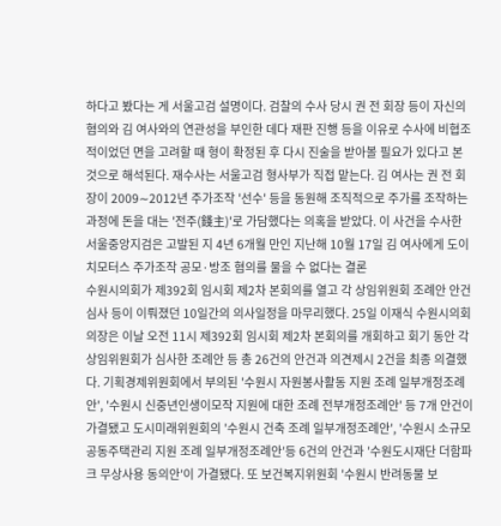하다고 봤다는 게 서울고검 설명이다. 검찰의 수사 당시 권 전 회장 등이 자신의 혐의와 김 여사와의 연관성을 부인한 데다 재판 진행 등을 이유로 수사에 비협조적이었던 면을 고려할 때 형이 확정된 후 다시 진술을 받아볼 필요가 있다고 본 것으로 해석된다. 재수사는 서울고검 형사부가 직접 맡는다. 김 여사는 권 전 회장이 2009∼2012년 주가조작 '선수' 등을 동원해 조직적으로 주가를 조작하는 과정에 돈을 대는 '전주(錢主)'로 가담했다는 의혹을 받았다. 이 사건을 수사한 서울중앙지검은 고발된 지 4년 6개월 만인 지난해 10월 17일 김 여사에게 도이치모터스 주가조작 공모·방조 혐의를 물을 수 없다는 결론
수원시의회가 제392회 임시회 제2차 본회의를 열고 각 상임위원회 조례안 안건 심사 등이 이뤄졌던 10일간의 의사일정을 마무리했다. 25일 이재식 수원시의회 의장은 이날 오전 11시 제392회 임시회 제2차 본회의를 개회하고 회기 동안 각 상임위원회가 심사한 조례안 등 총 26건의 안건과 의견제시 2건을 최종 의결했다. 기획경제위원회에서 부의된 '수원시 자원봉사활동 지원 조례 일부개정조례안', '수원시 신중년인생이모작 지원에 대한 조례 전부개정조례안' 등 7개 안건이 가결됐고 도시미래위원회의 '수원시 건축 조례 일부개정조례안', '수원시 소규모 공동주택관리 지원 조례 일부개정조례안'등 6건의 안건과 '수원도시재단 더함파크 무상사용 동의안'이 가결됐다. 또 보건복지위원회 '수원시 반려동물 보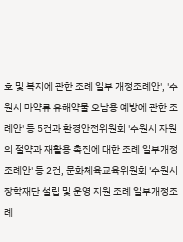호 및 복지에 관한 조례 일부 개정조례안', '수원시 마약류 유해약물 오남용 예방에 관한 조례안' 등 5건과 환경안전위원회 '수원시 자원의 절약과 재활용 촉진에 대한 조례 일부개정조례안' 등 2건, 문화체육교육위원회 '수원시 장학재단 설립 및 운영 지원 조례 일부개정조례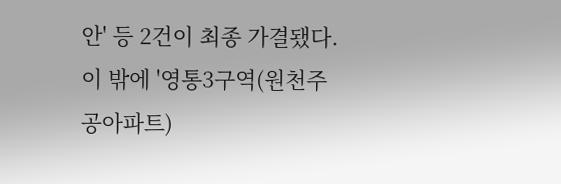안' 등 2건이 최종 가결됐다. 이 밖에 '영통3구역(원천주공아파트)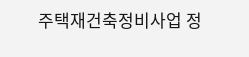주택재건축정비사업 정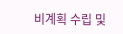비계획 수립 및